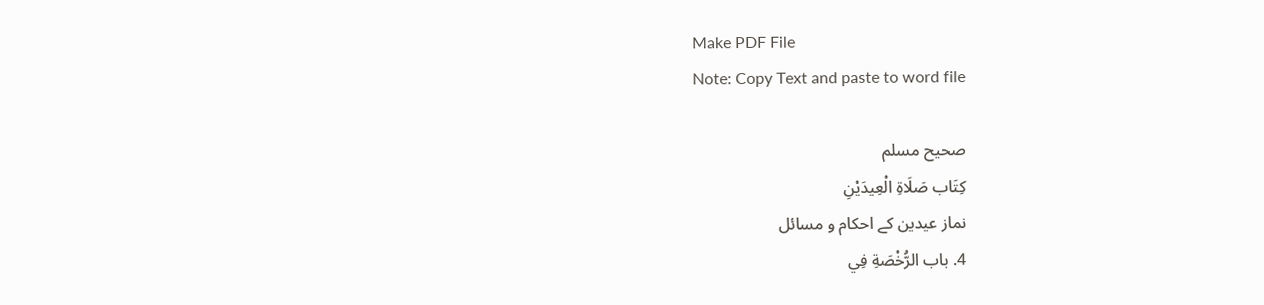Make PDF File
Note: Copy Text and paste to word file

صحيح مسلم
كِتَاب صَلَاةِ الْعِيدَيْنِ
نماز عیدین کے احکام و مسائل
4. باب الرُّخْصَةِ فِي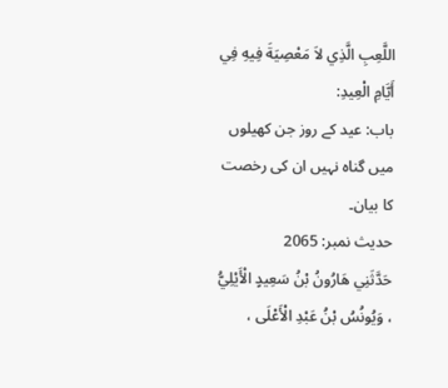اللَّعِبِ الَّذِي لاَ مَعْصِيَةَ فِيهِ فِي أَيَّامِ الْعِيدِ:
باب: عید کے روز جن کھیلوں میں گناہ نہیں ان کی رخصت کا بیان۔
حدیث نمبر: 2065
حَدَّثَنِي هَارُونُ بْنُ سَعِيدٍ الْأَيْلِيُّ ، وَيُونُسُ بْنُ عَبْدِ الْأَعْلَى ،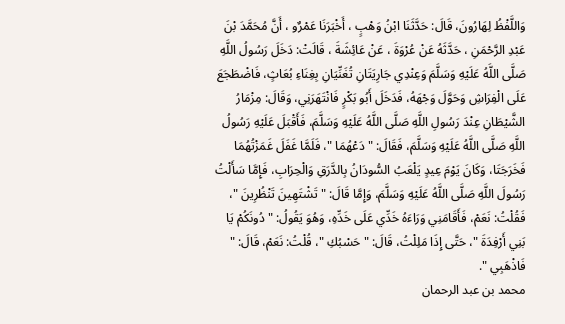وَاللَّفْظُ لِهَارُونَ، قَالَ: حَدَّثَنَا ابْنُ وَهْبٍ ، أَخْبَرَنَا عَمْرٌو ، أَنَّ مُحَمَّدَ بْنَ عَبْدِ الرَّحْمَنِ ، حَدَّثَهُ عَنْ عُرْوَةَ ، عَنْ عَائِشَةَ ، قَالَتْ: دَخَلَ رَسُولُ اللَّهِ صَلَّى اللَّهُ عَلَيْهِ وَسَلَّمَ وَعِنْدِي جَارِيَتَانِ تُغَنِّيَانِ بِغِنَاءِ بُعَاثٍ، فَاضْطَجَعَ عَلَى الْفِرَاشِ وَحَوَّلَ وَجْهَهُ، فَدَخَلَ أَبُو بَكْرٍ فَانْتَهَرَنِي، وَقَالَ: مِزْمَارُ الشَّيْطَانِ عِنْدَ رَسُولِ اللَّهِ صَلَّى اللَّهُ عَلَيْهِ وَسَلَّمَ، فَأَقْبَلَ عَلَيْهِ رَسُولُ اللَّهِ صَلَّى اللَّهُ عَلَيْهِ وَسَلَّمَ، فَقَالَ: " دَعْهُمَا "، فَلَمَّا غَفَلَ غَمَزْتُهُمَا فَخَرَجَتَا، وَكَانَ يَوْمَ عِيدٍ يَلْعَبُ السُّودَانُ بِالدَّرَقِ وَالْحِرَابِ، فَإِمَّا سَأَلْتُ رَسُولَ اللَّهِ صَلَّى اللَّهُ عَلَيْهِ وَسَلَّمَ، وَإِمَّا قَالَ: " تَشْتَهِينَ تَنْظُرِينَ "، فَقُلْتُ: نَعَمْ، فَأَقَامَنِي وَرَاءَهُ خَدِّي عَلَى خَدِّهِ، وَهُوَ يَقُولُ: " دُونَكُمْ يَا بَنِي أَرْفِدَةَ "، حَتَّى إِذَا مَلِلْتُ، قَالَ: " حَسْبُكِ "، قُلْتُ: نَعَمْ، قَالَ: " فَاذْهَبِي ".
محمد بن عبد الرحمان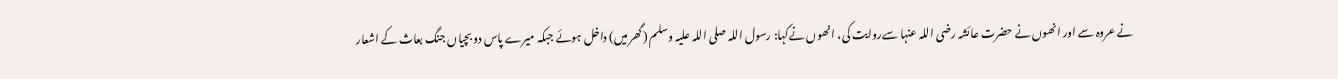نے عروہ سے اور انھوں نے حضرت عائشہ رضی اللہ عنہا سےروایت کی، انھوں نےکہا: رسول اللہ صلی اللہ علیہ وسلم (گھر میں) داخل ہوئے جبکہ میرے پاس دو بچیاں جنگ بعاث کے اشعار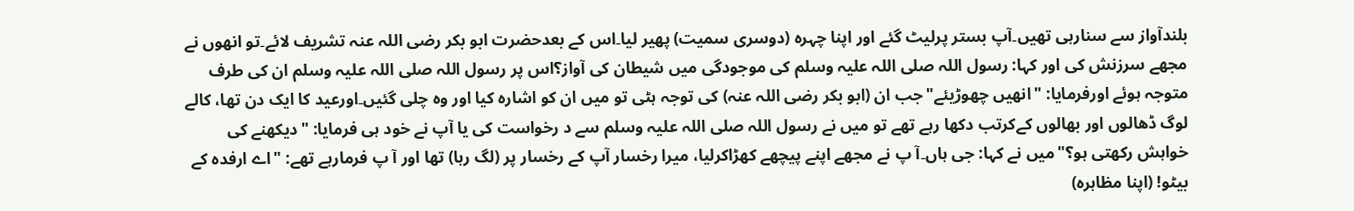بلندآواز سے سنارہی تھیں۔آپ بستر پرلیٹ گئے اور اپنا چہرہ (دوسری سمیت) پھیر لیا۔اس کے بعدحضرت ابو بکر رضی اللہ عنہ تشریف لائے۔تو انھوں نے مجھے سرزنش کی اور کہا: رسول اللہ صلی اللہ علیہ وسلم کی موجودگی میں شیطان کی آواز؟اس پر رسول اللہ صلی اللہ علیہ وسلم ان کی طرف متوجہ ہوئے اورفرمایا: "انھیں چھوڑیئے"جب ان (ابو بکر رضی اللہ عنہ) کی توجہ ہٹی تو میں ان کو اشارہ کیا اور وہ چلی گئیں۔اورعید کا ایک دن تھا، کالے لوگ ڈھالوں اور بھالوں کےکرتب دکھا رہے تھے تو میں نے رسول اللہ صلی اللہ علیہ وسلم سے د رخواست کی یا آپ نے خود ہی فرمایا: "دیکھنے کی خواہش رکھتی ہو؟"میں نے کہا: جی ہاں۔آ پ نے مجھے اپنے پیچھے کھڑاکرلیا، میرا رخسار آپ کے رخسار پر (لگ رہا) تھا اور آ پ فرمارہے تھے: "اے ارفدہ کے بیٹو! (اپنا مظاہرہ)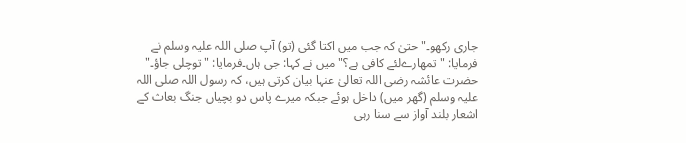جاری رکھو۔"حتیٰ کہ جب میں اکتا گئی (تو) آپ صلی اللہ علیہ وسلم نے فرمایا: "تمھارےلئے کافی ہے؟"میں نے کہا: جی ہاں۔فرمایا: "توچلی جاؤ۔"
حضرت عائشہ رضی اللہ تعالیٰ عنہا بیان کرتی ہیں، کہ رسول اللہ صلی اللہ علیہ وسلم (گھر میں) داخل ہوئے جبکہ میرے پاس دو بچیاں جنگ بعاث کے اشعار بلند آواز سے سنا رہی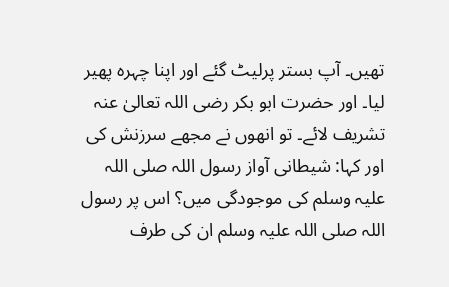تھیں۔ آپ بستر پرلیٹ گئے اور اپنا چہرہ پھیر لیا۔ اور حضرت ابو بکر رضی اللہ تعالیٰ عنہ تشریف لائے۔ تو انھوں نے مجھے سرزنش کی اور کہا: شیطانی آواز رسول اللہ صلی اللہ علیہ وسلم کی موجودگی میں؟ اس پر رسول اللہ صلی اللہ علیہ وسلم ان کی طرف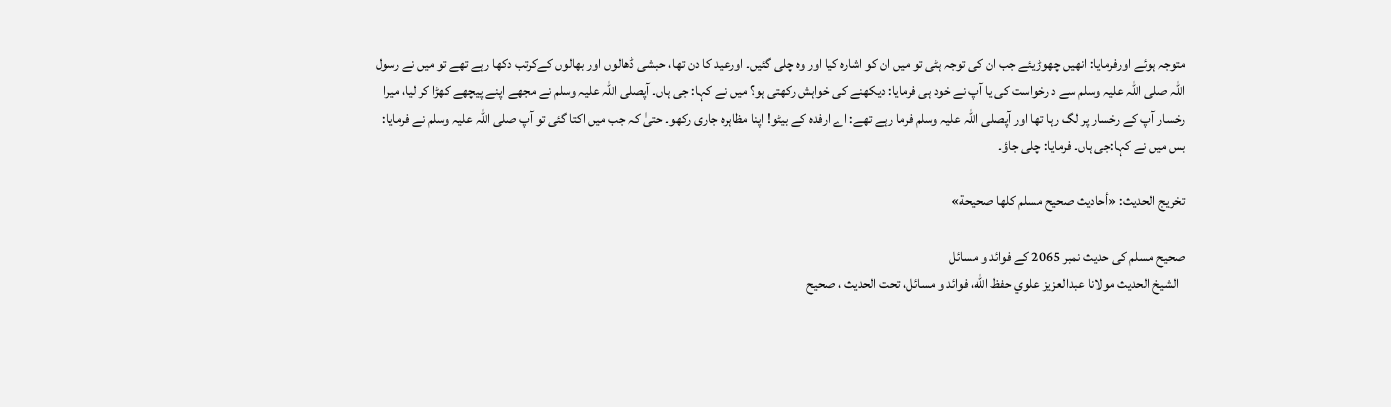متوجہ ہوئے اورفرمایا: انھیں چھوڑیئے جب ان کی توجہ ہٹی تو میں ان کو اشارہ کیا اور وہ چلی گئیں۔ اورعید کا دن تھا، حبشی ڈھالوں اور بھالوں کےکرتب دکھا رہے تھے تو میں نے رسول اللہ صلی اللہ علیہ وسلم سے د رخواست کی یا آپ نے خود ہی فرمایا: دیکھنے کی خواہش رکھتی ہو؟ میں نے کہا: جی ہاں۔ آپصلی اللہ علیہ وسلم نے مجھے اپنے پیچھے کھڑا کر لیا، میرا رخسار آپ کے رخسار پر لگ رہا تھا اور آپصلی اللہ علیہ وسلم فرما رہے تھے: اے ارفدہ کے بیٹو! اپنا مظاہرہ جاری رکھو۔ حتیٰ کہ جب میں اکتا گئی تو آپ صلی اللہ علیہ وسلم نے فرمایا: بس میں نے کہا:جی ہاں۔ فرمایا: چلی جاؤ۔

تخریج الحدیث: «أحاديث صحيح مسلم كلها صحيحة»

صحیح مسلم کی حدیث نمبر 2065 کے فوائد و مسائل
  الشيخ الحديث مولانا عبدالعزيز علوي حفظ الله، فوائد و مسائل، تحت الحديث ، صحيح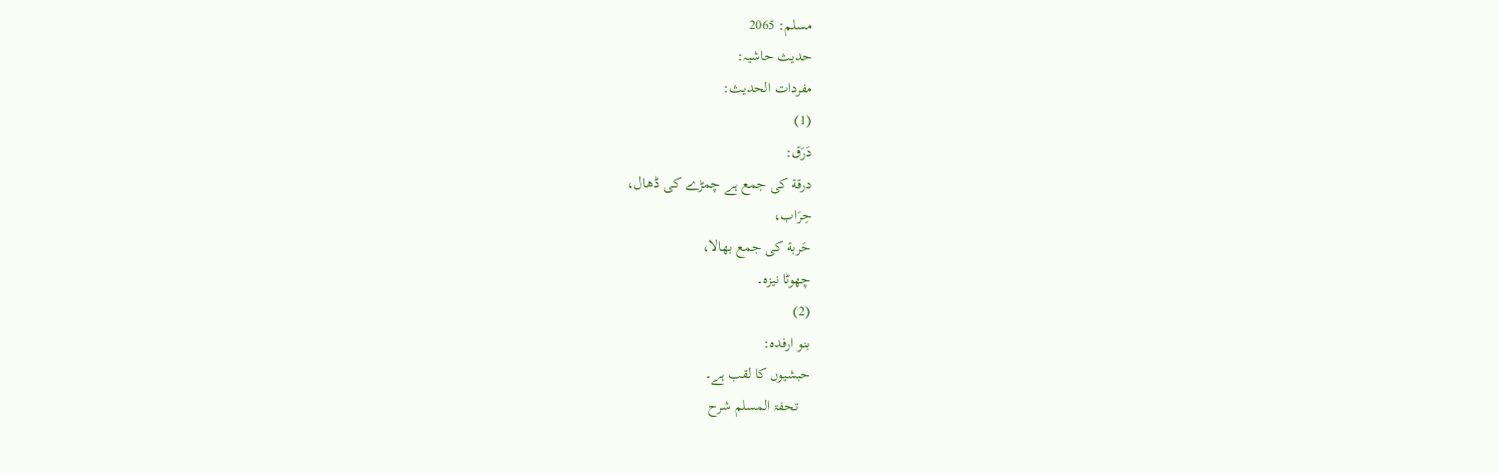مسلم: 2065
حدیث حاشیہ:
مفردات الحدیث:
(1)
دَرَق:
درقة کی جمع ہے چمڑے کی ڈھال،
حِرَاب،
حَربة کی جمع بھالا،
چھوٹا نیزہ۔
(2)
بنو ارفده:
حبشیوں کا لقب ہے۔
   تحفۃ المسلم شرح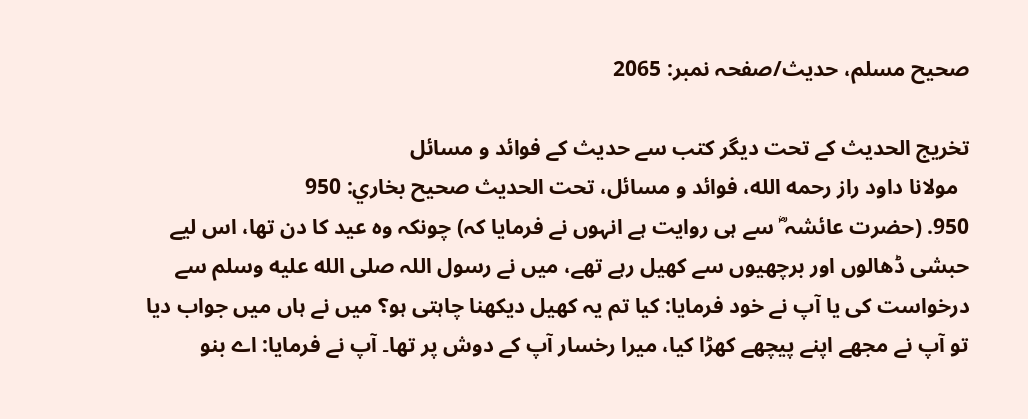صحیح مسلم، حدیث/صفحہ نمبر: 2065

تخریج الحدیث کے تحت دیگر کتب سے حدیث کے فوائد و مسائل
  مولانا داود راز رحمه الله، فوائد و مسائل، تحت الحديث صحيح بخاري: 950
950. (حضرت عائشہ ؓ سے ہی روایت ہے انہوں نے فرمایا کہ) چونکہ وہ عید کا دن تھا، اس لیے حبشی ڈھالوں اور برچھیوں سے کھیل رہے تھے، میں نے رسول اللہ صلى الله عليه وسلم سے درخواست کی یا آپ نے خود فرمایا: کیا تم یہ کھیل دیکھنا چاہتی ہو؟ میں نے ہاں میں جواب دیا تو آپ نے مجھے اپنے پیچھے کھڑا کیا، میرا رخسار آپ کے دوش پر تھا۔ آپ نے فرمایا: اے بنو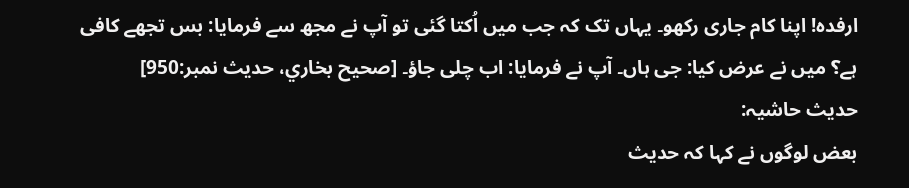ارفدہ! اپنا کام جاری رکھو۔ یہاں تک کہ جب میں اُکتا گئی تو آپ نے مجھ سے فرمایا: بس تجھے کافی ہے؟ میں نے عرض کیا: جی ہاں۔ آپ نے فرمایا: اب چلی جاؤ۔ [صحيح بخاري، حديث نمبر:950]
حدیث حاشیہ:
بعض لوگوں نے کہا کہ حدیث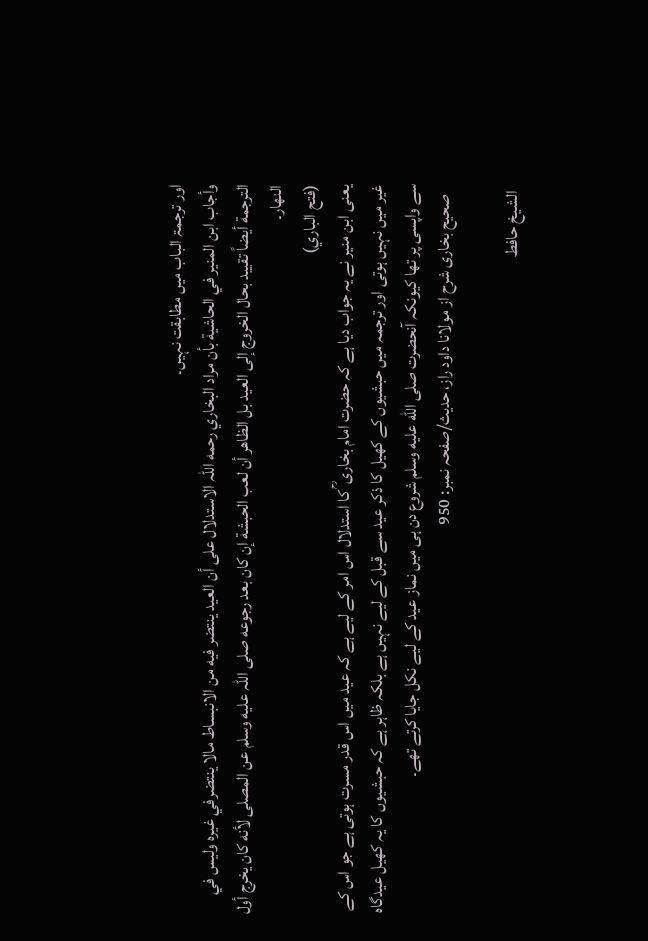اور ترجمۃ الباب میں مطابقت نہیں۔
وأجاب ابن المنیر في الحاشیة بأن مراد البخاري رحمه اللہ الاستدلال علی أن العید ينتضر فیه من الانبساط مالا ینتضرفي غیرہ ولیس في الترجمة أیضاً تقیید بحال الخروج إلی العید بل الظاھر أن لعب الحبشة إن کان بعد رجوعه صلی اللہ علیه وسلم عن المصلی لأنه کان یخرج أول النھار۔
(فتح الباري)
یعنی ابن منیر نے یہ جواب دیا ہے کہ حضرت امام بخاری ؒ کا استدلال اس امر کے لیے ہے کہ عید میں اس قدر مسرت ہوتی ہے جو اس کے غیر میں نہیں ہوتی اور ترجمہ میں حبشیوں کے کھیل کا ذکر عید سے قبل کے لیے نہیں ہے بلکہ ظاہر ہے کہ حبشیوں کا یہ کھیل عیدگاہ سے واپسی پر تھا کیونکہ آنحضرت صلى الله عليه وسلم شروع دن ہی میں نماز عید کے لیے نکل جایا کرتے تھے۔
   صحیح بخاری شرح از مولانا داود راز، حدیث/صفحہ نمبر: 950

  الشيخ حافط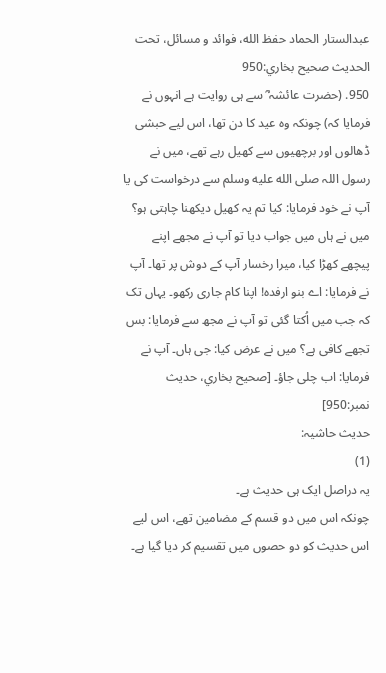عبدالستار الحماد حفظ الله، فوائد و مسائل، تحت الحديث صحيح بخاري:950
950. (حضرت عائشہ ؓ سے ہی روایت ہے انہوں نے فرمایا کہ) چونکہ وہ عید کا دن تھا، اس لیے حبشی ڈھالوں اور برچھیوں سے کھیل رہے تھے، میں نے رسول اللہ صلى الله عليه وسلم سے درخواست کی یا آپ نے خود فرمایا: کیا تم یہ کھیل دیکھنا چاہتی ہو؟ میں نے ہاں میں جواب دیا تو آپ نے مجھے اپنے پیچھے کھڑا کیا، میرا رخسار آپ کے دوش پر تھا۔ آپ نے فرمایا: اے بنو ارفدہ! اپنا کام جاری رکھو۔ یہاں تک کہ جب میں اُکتا گئی تو آپ نے مجھ سے فرمایا: بس تجھے کافی ہے؟ میں نے عرض کیا: جی ہاں۔ آپ نے فرمایا: اب چلی جاؤ۔ [صحيح بخاري، حديث نمبر:950]
حدیث حاشیہ:
(1)
یہ دراصل ایک ہی حدیث ہے۔
چونکہ اس میں دو قسم کے مضامین تھے، اس لیے اس حدیث کو دو حصوں میں تقسیم کر دیا گیا ہے۔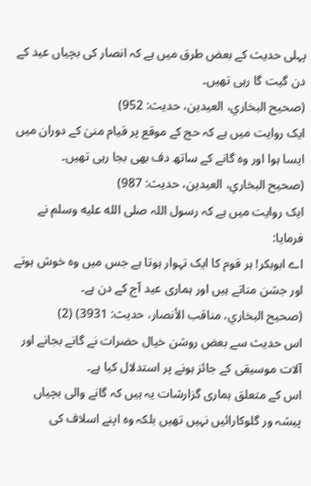پہلی حدیث کے بعض طرق میں ہے کہ انصار کی بچیاں عید کے دن گیت گا رہی تھیں۔
(صحیح البخاري، العیدین، حدیث: 952)
ایک روایت میں ہے کہ حج کے موقع پر قیام منیٰ کے دوران میں ایسا ہوا اور وہ گانے کے ساتھ دف بھی بجا رہی تھیں۔
(صحیح البخاري، العیدین، حدیث: 987)
ایک روایت میں ہے کہ رسول اللہ صلى الله عليه وسلم نے فرمایا:
اے ابوبکر! ہر قوم کا ایک تہوار ہوتا ہے جس میں وہ خوش ہوتے اور جشن مناتے ہیں اور ہماری عید آج کے دن ہے۔
(صحیح البخاري، مناقب الأنصار، حدیث: 3931) (2)
اس حدیث سے بعض روشن خیال حضرات نے گانے بجانے اور آلات موسیقی کے جائز ہونے پر استدلال کیا ہے۔
اس کے متعلق ہماری گزارشات یہ ہیں کہ گانے والی بچیاں پیشہ ور گلوکارائیں نہیں تھیں بلکہ وہ اپنے اسلاف کی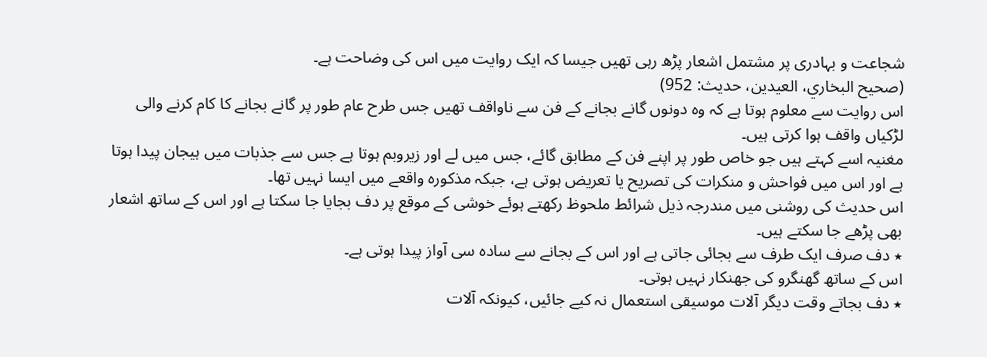شجاعت و بہادری پر مشتمل اشعار پڑھ رہی تھیں جیسا کہ ایک روایت میں اس کی وضاحت ہے۔
(صحیح البخاري، العیدین، حدیث: 952)
اس روایت سے معلوم ہوتا ہے کہ وہ دونوں گانے بجانے کے فن سے ناواقف تھیں جس طرح عام طور پر گانے بجانے کا کام کرنے والی لڑکیاں واقف ہوا کرتی ہیں۔
مغنیہ اسے کہتے ہیں جو خاص طور پر اپنے فن کے مطابق گائے، جس میں لے اور زیروبم ہوتا ہے جس سے جذبات میں ہیجان پیدا ہوتا ہے اور اس میں فواحش و منکرات کی تصریح یا تعریض ہوتی ہے، جبکہ مذکورہ واقعے میں ایسا نہیں تھا۔
اس حدیث کی روشنی میں مندرجہ ذیل شرائط ملحوظ رکھتے ہوئے خوشی کے موقع پر دف بجایا جا سکتا ہے اور اس کے ساتھ اشعار بھی پڑھے جا سکتے ہیں۔
٭ دف صرف ایک طرف سے بجائی جاتی ہے اور اس کے بجانے سے سادہ سی آواز پیدا ہوتی ہے۔
اس کے ساتھ گھنگرو کی جھنکار نہیں ہوتی۔
٭ دف بجاتے وقت دیگر آلات موسیقی استعمال نہ کیے جائیں، کیونکہ آلات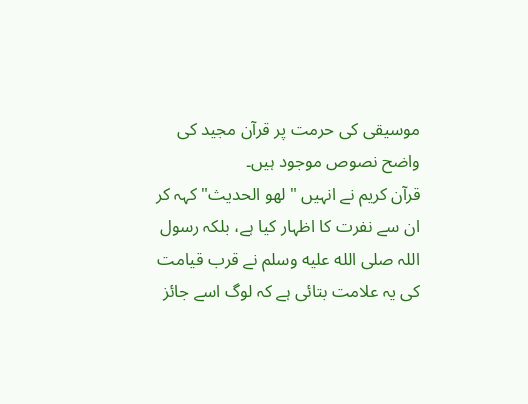موسیقی کی حرمت پر قرآن مجید کی واضح نصوص موجود ہیں۔
قرآن کریم نے انہیں "لهو الحدیث" کہہ کر ان سے نفرت کا اظہار کیا ہے، بلکہ رسول اللہ صلى الله عليه وسلم نے قرب قیامت کی یہ علامت بتائی ہے کہ لوگ اسے جائز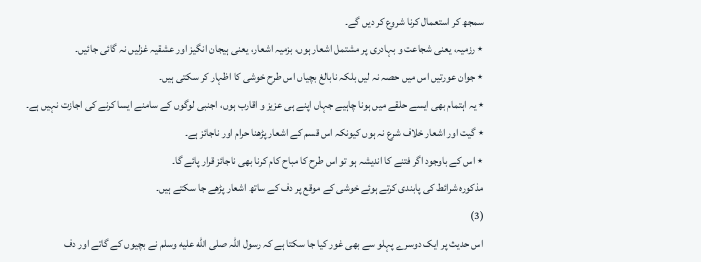سمجھ کر استعمال کرنا شروع کر دیں گے۔
٭ رزمیہ، یعنی شجاعت و بہادری پر مشتمل اشعار ہوں، بزمیہ اشعار، یعنی ہیجان انگیز اور عشقیہ غزلیں نہ گائی جائیں۔
٭ جوان عورتیں اس میں حصہ نہ لیں بلکہ نابالغ بچیاں اس طرح خوشی کا اظہار کر سکتی ہیں۔
٭ یہ اہتمام بھی ایسے حلقے میں ہونا چاہیے جہاں اپنے ہی عزیز و اقارب ہوں، اجنبی لوگوں کے سامنے ایسا کرنے کی اجازت نہیں ہے۔
٭ گیت اور اشعار خلاف شرع نہ ہوں کیونکہ اس قسم کے اشعار پڑھنا حرام اور ناجائز ہے۔
٭ اس کے باوجود اگر فتنے کا اندیشہ ہو تو اس طرح کا مباح کام کرنا بھی ناجائز قرار پائے گا۔
مذکورہ شرائط کی پابندی کرتے ہوئے خوشی کے موقع پر دف کے ساتھ اشعار پڑھے جا سکتے ہیں۔
(3)
اس حدیث پر ایک دوسرے پہلو سے بھی غور کیا جا سکتا ہے کہ رسول اللہ صلى الله عليه وسلم نے بچیوں کے گاتے اور دف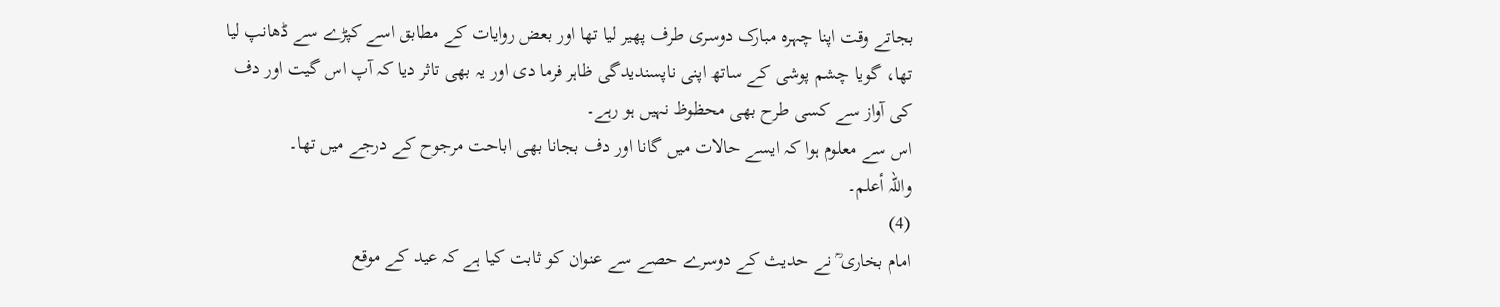بجاتے وقت اپنا چہرہ مبارک دوسری طرف پھیر لیا تھا اور بعض روایات کے مطابق اسے کپڑے سے ڈھانپ لیا تھا، گویا چشم پوشی کے ساتھ اپنی ناپسندیدگی ظاہر فرما دی اور یہ بھی تاثر دیا کہ آپ اس گیت اور دف کی آواز سے کسی طرح بھی محظوظ نہیں ہو رہے۔
اس سے معلوم ہوا کہ ایسے حالات میں گانا اور دف بجانا بھی اباحت مرجوح کے درجے میں تھا۔
واللہ أعلم۔
(4)
امام بخاری ؒ نے حدیث کے دوسرے حصے سے عنوان کو ثابت کیا ہے کہ عید کے موقع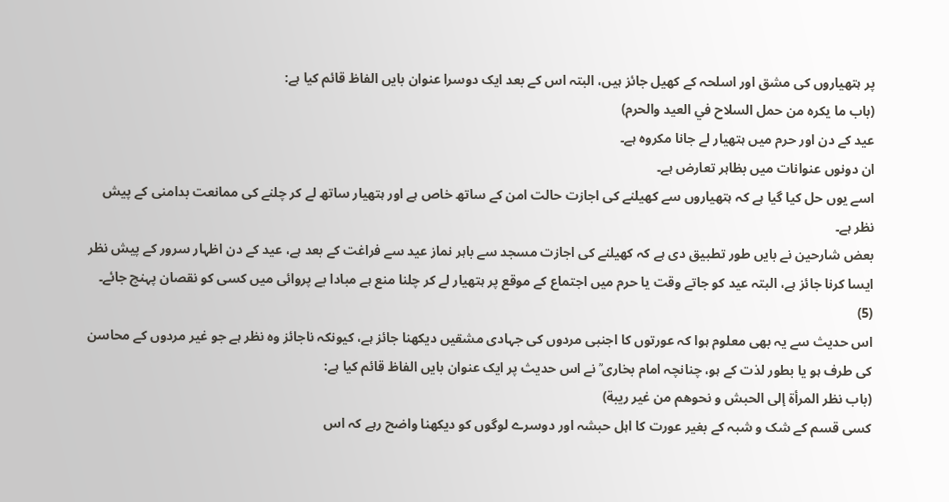پر ہتھیاروں کی مشق اور اسلحہ کے کھیل جائز ہیں، البتہ اس کے بعد ایک دوسرا عنوان بایں الفاظ قائم کیا ہے:
(باب ما يكره من حمل السلاح في العيد والحرم)
عید کے دن اور حرم میں ہتھیار لے جانا مکروہ ہے۔
ان دونوں عنوانات میں بظاہر تعارض ہے۔
اسے یوں حل کیا گیا ہے کہ ہتھیاروں سے کھیلنے کی اجازت حالت امن کے ساتھ خاص ہے اور ہتھیار ساتھ لے کر چلنے کی ممانعت بدامنی کے پیش نظر ہے۔
بعض شارحین نے بایں طور تطبیق دی ہے کہ کھیلنے کی اجازت مسجد سے باہر نماز عید سے فراغت کے بعد ہے، عید کے دن اظہار سرور کے پیش نظر ایسا کرنا جائز ہے، البتہ عید کو جاتے وقت یا حرم میں اجتماع کے موقع پر ہتھیار لے کر چلنا منع ہے مبادا بے پروائی میں کسی کو نقصان پہنچ جائے۔
(5)
اس حدیث سے یہ بھی معلوم ہوا کہ عورتوں کا اجنبی مردوں کی جہادی مشقیں دیکھنا جائز ہے، کیونکہ ناجائز وہ نظر ہے جو غیر مردوں کے محاسن کی طرف ہو یا بطور لذت کے ہو، چنانچہ امام بخاری ؒ نے اس حدیث پر ایک عنوان بایں الفاظ قائم کیا ہے:
(باب نظر المرأة إلی الحبش و نحوهم من غير ريبة)
کسی قسم کے شک و شبہ کے بغیر عورت کا اہل حبشہ اور دوسرے لوگوں کو دیکھنا واضح رہے کہ اس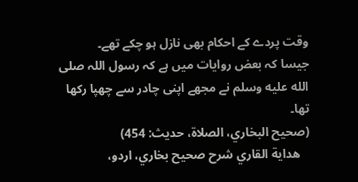وقت پردے کے احکام بھی نازل ہو چکے تھے۔
جیسا کہ بعض روایات میں ہے کہ رسول اللہ صلى الله عليه وسلم نے مجھے اپنی چادر سے چھپا رکھا تھا۔
(صحیح البخاري، الصلاة، حدیث: 454)
   هداية القاري شرح صحيح بخاري، اردو،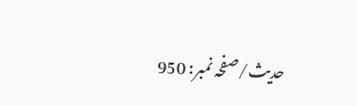حدیث/صفحہ نمبر: 950